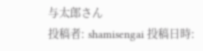与太郎さん
投稿者: shamisengai 投稿日時: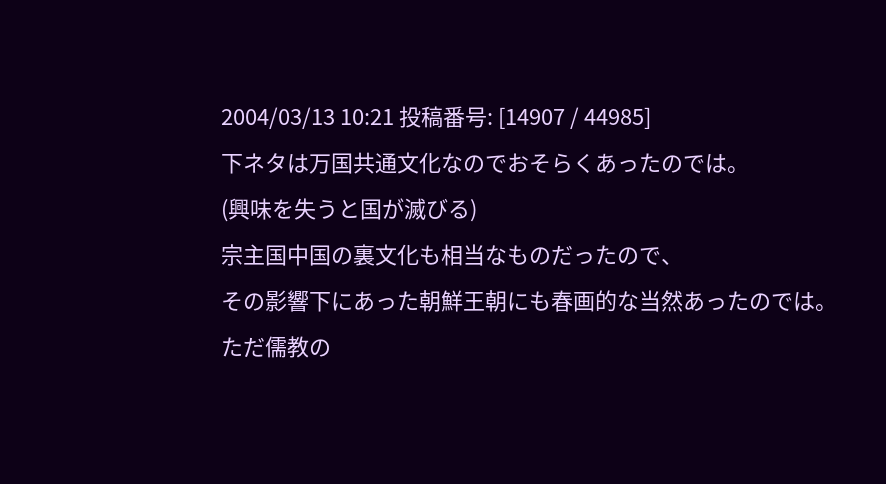2004/03/13 10:21 投稿番号: [14907 / 44985]
下ネタは万国共通文化なのでおそらくあったのでは。
(興味を失うと国が滅びる)
宗主国中国の裏文化も相当なものだったので、
その影響下にあった朝鮮王朝にも春画的な当然あったのでは。
ただ儒教の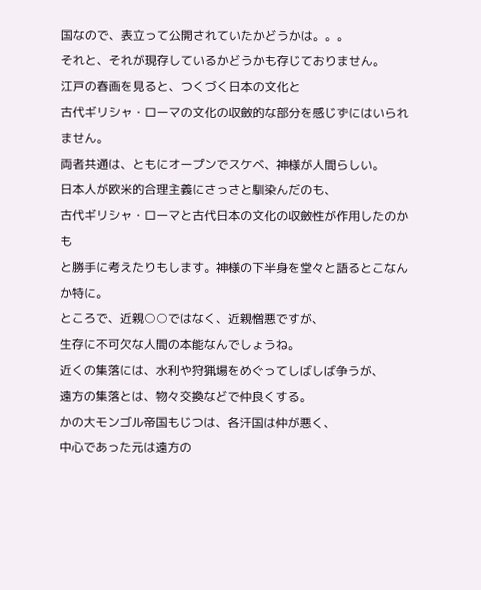国なので、表立って公開されていたかどうかは。。。
それと、それが現存しているかどうかも存じておりません。
江戸の春画を見ると、つくづく日本の文化と
古代ギリシャ・ローマの文化の収斂的な部分を感じずにはいられません。
両者共通は、ともにオープンでスケベ、神様が人間らしい。
日本人が欧米的合理主義にさっさと馴染んだのも、
古代ギリシャ・ローマと古代日本の文化の収斂性が作用したのかも
と勝手に考えたりもします。神様の下半身を堂々と語るとこなんか特に。
ところで、近親○○ではなく、近親憎悪ですが、
生存に不可欠な人間の本能なんでしょうね。
近くの集落には、水利や狩猟場をめぐってしばしば争うが、
遠方の集落とは、物々交換などで仲良くする。
かの大モンゴル帝国もじつは、各汗国は仲が悪く、
中心であった元は遠方の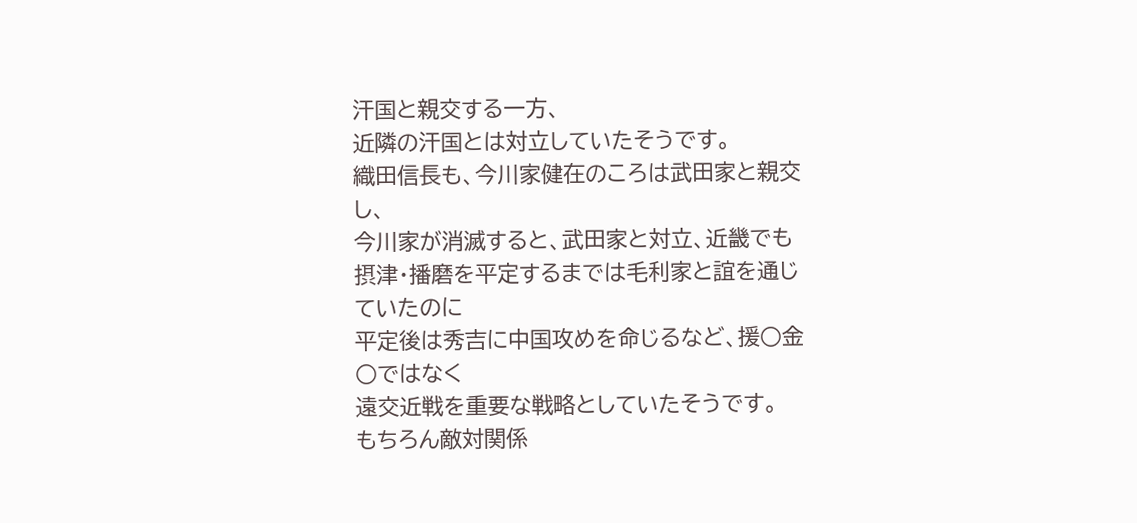汗国と親交する一方、
近隣の汗国とは対立していたそうです。
織田信長も、今川家健在のころは武田家と親交し、
今川家が消滅すると、武田家と対立、近畿でも
摂津・播磨を平定するまでは毛利家と誼を通じていたのに
平定後は秀吉に中国攻めを命じるなど、援○金○ではなく
遠交近戦を重要な戦略としていたそうです。
もちろん敵対関係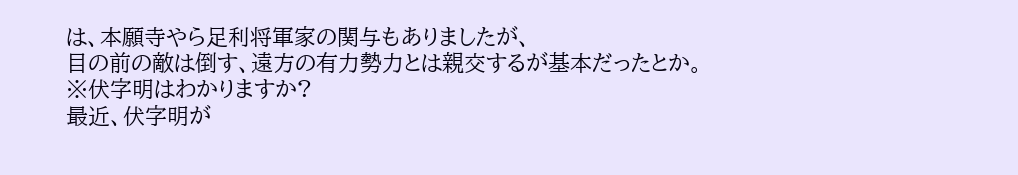は、本願寺やら足利将軍家の関与もありましたが、
目の前の敵は倒す、遠方の有力勢力とは親交するが基本だったとか。
※伏字明はわかりますか?
最近、伏字明が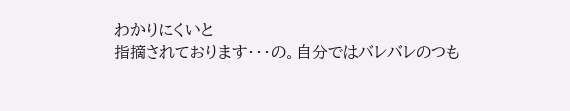わかりにくいと
指摘されております・・・の。自分ではバレバレのつも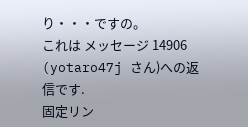り・・・ですの。
これは メッセージ 14906 (yotaro47j さん)への返信です.
固定リン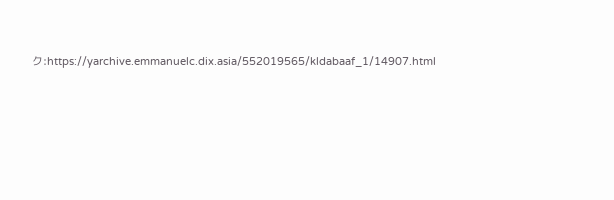ク:https://yarchive.emmanuelc.dix.asia/552019565/kldabaaf_1/14907.html